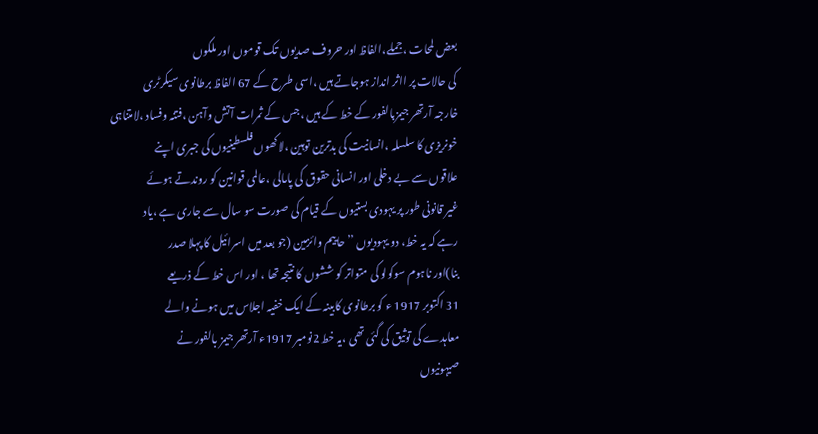بعض لمحات ،جملے،الفاظ اور حروف صدیوں تک قوموں اور ملکوں
کی حالات پر ااثر انداز ہوجاتے ہیں ،اسی طرح کے 67 الفاظ برطانوی سیکرٹری
خارجہ آرتھر جیمزبالفور کے خط کے ہیں ،جس کے ثمرات آتش وآہن ،فتنہ وفساد ،لامتناہی
خونریزی کا سلسلہ ،انسانیت کی بدترین توہین ،لاکھوں فلسطینیوں کی جبری اپنے
علاقوں سے بے دخلی اور انسانی حقوق کی پامالی ،عالمی قوانین کو روندتے ہوئے
غیر قانونی طور پر یہودی بستیوں کے قیام کی صورت سو سال سے جاری ہے ،یاد
رہے کہ یہ خط، دو یہودیوں ’’حاییم وائزمین (جو بعد میں اسرائیل کا پہلا صدر
بنا)اور ناہوم سوکولو کی متواتر کو ششوں کا نتیجہ تھا ، اور اس خط کے ذریعے
31 اکتوبر 1917 ء کو برطانوی کابینہ کے ایک خفیہ اجلاس میں ہونے والے
معاہدے کی توثیق کی گئی تھی ،یہ خط 2نومبر 1917ء آرتھر جیمز بالفور نے
صیہونیوں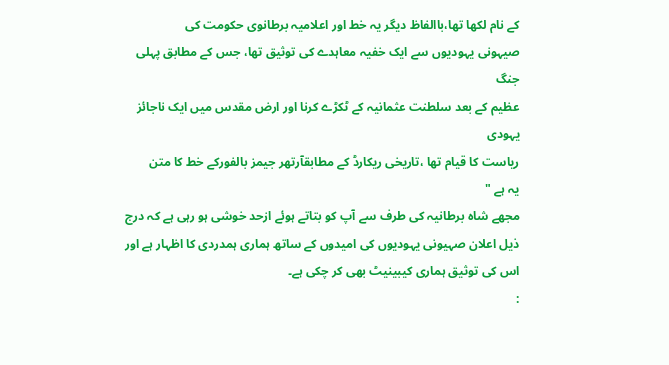کے نام لکھا تھا،باالفاظ دیگر یہ خط اور اعلامیہ برطانوی حکومت کی
صیہونی یہودیوں سے ایک خفیہ معاہدے کی توثیق تھا، جس کے مطابق پہلی جنگ
عظیم کے بعد سلطنت عثمانیہ کے ٹکڑے کرنا اور ارض مقدس میں ایک ناجائز یہودی
ریاست کا قیام تھا ،تاریخی ریکارڈ کے مطابقآرتھر جیمز بالفورکے خط کا متن
یہ ہے "
مجھے شاہ برطانیہ کی طرف سے آپ کو بتاتے ہوئے ازحد خوشی ہو رہی ہے کہ درج
ذیل اعلان صہیونی یہودیوں کی امیدوں کے ساتھ ہماری ہمدردی کا اظہار ہے اور
اس کی توثیق ہماری کیبینیٹ بھی کر چکی ہے۔
: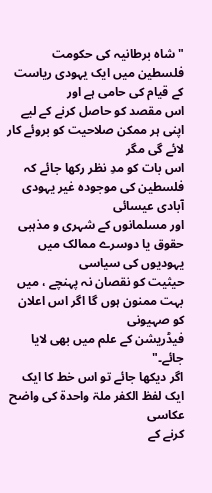"شاہ برطانیہ کی حکومت فلسطین میں ایک یہودی ریاست کے قیام کی حامی ہے اور
اس مقصد کو حاصل کرنے کے لیے اپنی ہر ممکن صلاحیت کو بروئے کار لائے گی مگر
اس بات کو مدِ نظر رکھا جائے کہ فلسطین کی موجودہ غیر یہودی آبادی عیسائی
اور مسلمانوں کے شہری و مذہبی حقوق یا دوسرے ممالک میں یہودیوں کی سیاسی
حیثیت کو نقصان نہ پہنچے ، میں بہت ممنون ہوں گا اگر اس اعلان کو صہیونی
فیڈریشن کے علم میں بھی لایا جائے۔"
اگر دیکھا جائے تو اس خط کا ایک ایک لفظ الکفر ملۃ واحدۃ کی واضح عکاسی
کرنے کے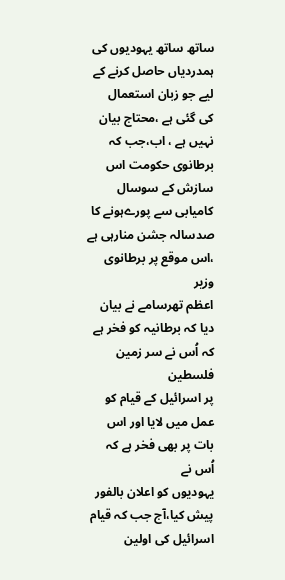ساتھ ساتھ یہودیوں کی ہمدردیاں حاصل کرنے کے لیے جو زبان استعمال
کی گئی ہے ،محتاج بیان نہیں ہے ، اب،جب کہ برطانوی حکومت اس سازش کے سوسال
کامیابی سے پورےہونے کا صدسالہ جشن منارہی ہے ،اس موقع پر برطانوی وزیر
اعظم تھرسامے نے بیان دیا کہ برطانیہ کو فخر ہے کہ اُس نے سر زمین فلسطین
پر اسرائیل کے قیام کو عمل میں لایا اور اس بات پر بھی فخر ہے کہ اُس نے
یہودیوں کو اعلان بالفور پیش کیا،آج جب کہ قیام اسرائیل کی اولین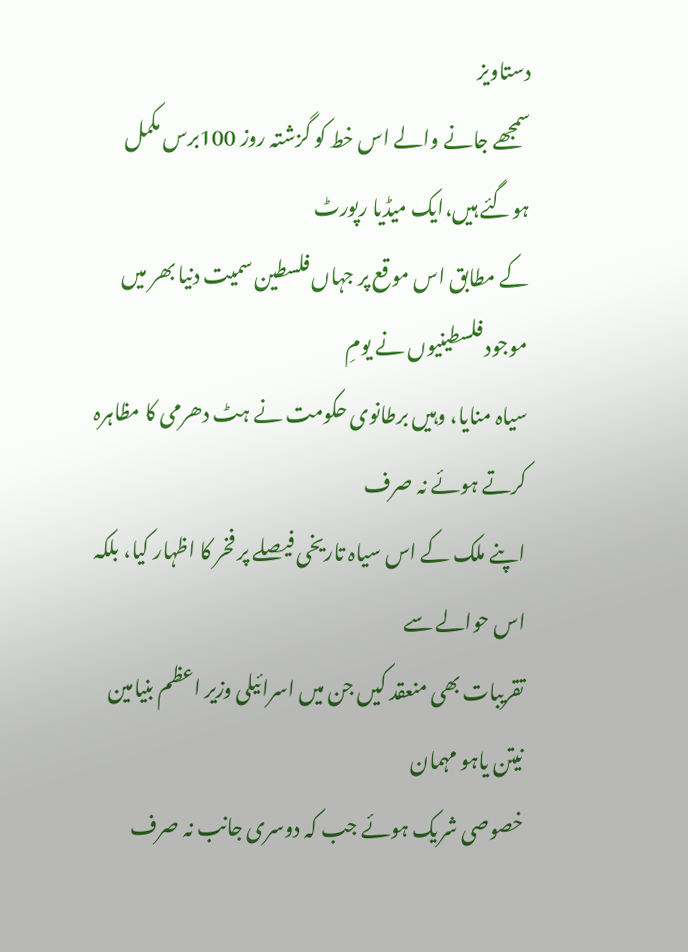دستاویز
سمجھے جانے والے اس خط کو گزشتہ روز 100برس مکمل ہوگئے ہیں،ایک میڈیا رپورٹ
کے مطابق اس موقع پر جہاں فلسطین سمیت دنیا بھر میں موجود فلسطینیوں نے یومِ
سیاہ منایا، وہیں برطانوی حکومت نے ہٹ دھرمی کا مظاہرہ کرتے ہوئے نہ صرف
اپنے ملک کے اس سیاہ تاریخی فیصلے پر فخر کا اظہار کیا، بلکہ اس حوالے سے
تقریبات بھی منعقد کیں جن میں اسرائیلی وزیر اعظم بنیامین نیتن یاہو مہمان
خصوصی شریک ہوئے جب کہ دوسری جانب نہ صرف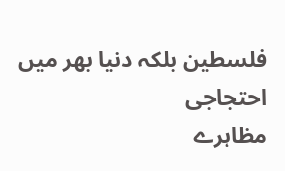فلسطین بلکہ دنیا بھر میں احتجاجی
مظاہرے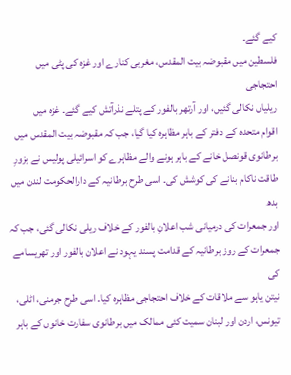کیے گئے۔
فلسطین میں مقبوضہ بیت المقدس، مغربی کنارے اور غزہ کی پٹی میں احتجاجی
ریلیاں نکالی گئیں، اور آرتھر بالفور کے پتلے نذرآتش کیے گئے۔ غزہ میں
اقوام متحدہ کے دفتر کے باہر مظاہرہ کیا گیا، جب کہ مقبوضہ بیت المقدس میں
برطانوی قونصل خانے کے باہر ہونے والے مظاہرے کو اسرائیلی پولیس نے بزورِ
طاقت ناکام بنانے کی کوشش کی۔ اسی طرح برطانیہ کے دارالحکومت لندن میں بدھ
اور جمعرات کی درمیانی شب اعلانِ بالفور کے خلاف ریلی نکالی گئی، جب کہ
جمعرات کے روز برطانیہ کے قدامت پسند یہود نے اعلان بالفور اور تھریسامے کی
نیتن یاہو سے ملاقات کے خلاف احتجاجی مظاہرہ کیا۔ اسی طرح جرمنی، اٹلی،
تیونس، اردن اور لبنان سمیت کئی ممالک میں برطانوی سفارت خانوں کے باہر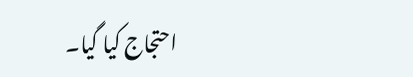احتجاج کیا گیا۔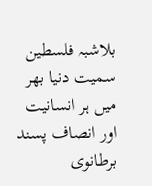بلاشبہ فلسطین سمیت دنیا بھر میں ہر انسانیت اور انصاف پسند برطانوی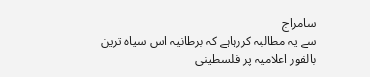سامراج
سے یہ مطالبہ کررہاہے کہ برطانیہ اس سیاہ ترین بالفور اعلامیہ پر فلسطینی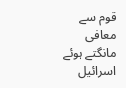قوم سے معافی مانگتے ہوئے اسرائیل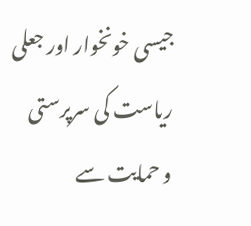جیسی خونخوار اور جعلی ریاست کی سرپرستی
و حمایت سے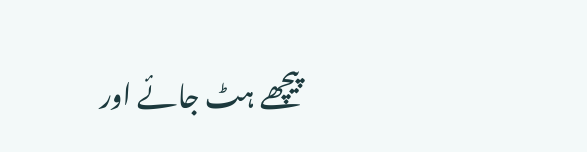پیچھے ہٹ جائے اور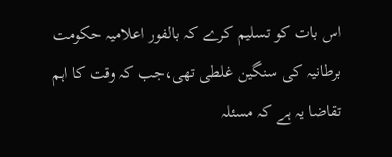اس بات کو تسلیم کرے کہ بالفور اعلامیہ حکومت
برطانیہ کی سنگین غلطی تھی،جب کہ وقت کا اہم تقاضا یہ ہے کہ مسئلہ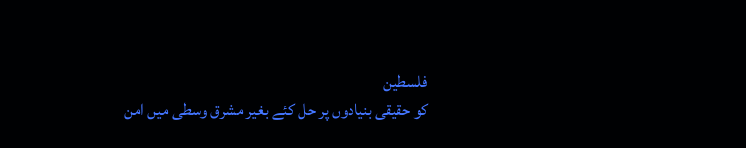فلسطین
کو حقیقی بنیادوں پر حل کئے بغیر مشرق وسطی میں امن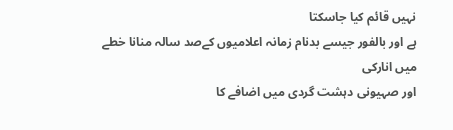نہیں قائم کیا جاسکتا
ہے اور بالفور جیسے بدنام زمانہ اعلامیوں کےصد سالہ منانا خطے میں انارکی
اور صہیونی دہشت گردی میں اضافے کا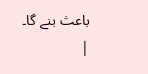باعث بنے گا۔
|